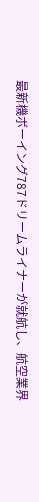最新機ボーイング787ドリームライナーが就航し、航空業界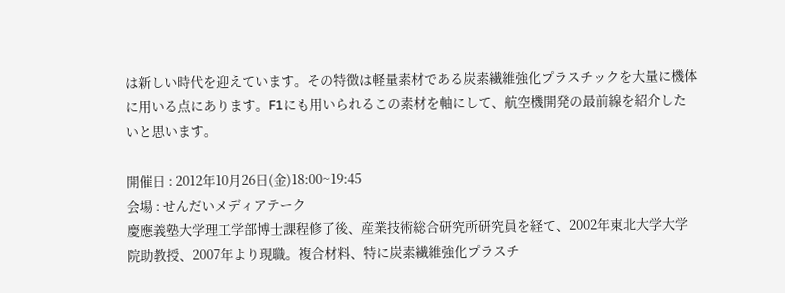は新しい時代を迎えています。その特徴は軽量素材である炭素繊維強化プラスチックを大量に機体に用いる点にあります。F1にも用いられるこの素材を軸にして、航空機開発の最前線を紹介したいと思います。

開催日 : 2012年10月26日(金)18:00~19:45
会場 : せんだいメディアテーク
慶應義塾大学理工学部博士課程修了後、産業技術総合研究所研究員を経て、2002年東北大学大学院助教授、2007年より現職。複合材料、特に炭素繊維強化プラスチ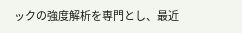ックの強度解析を専門とし、最近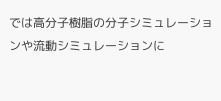では高分子樹脂の分子シミュレーションや流動シミュレーションに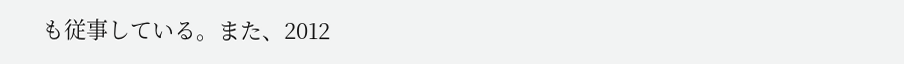も従事している。また、2012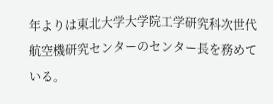年よりは東北大学大学院工学研究科次世代航空機研究センターのセンター長を務めている。